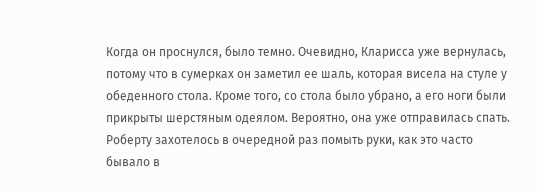Когда он проснулся, было темно. Очевидно, Кларисса уже вернулась, потому что в сумерках он заметил ее шаль, которая висела на стуле у обеденного стола. Кроме того, со стола было убрано, а его ноги были прикрыты шерстяным одеялом. Вероятно, она уже отправилась спать.
Роберту захотелось в очередной раз помыть руки, как это часто бывало в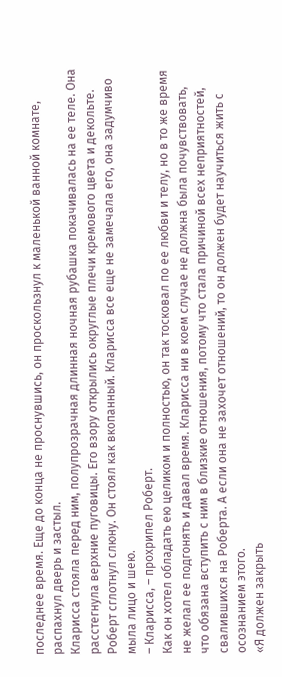последнее время. Еще до конца не проснувшись, он проскользнул к маленькой ванной комнате, распахнул дверь и застыл.
Кларисса стояла перед ним, полупрозрачная длинная ночная рубашка покачивалась на ее теле. Она расстегнула верхние пуговицы. Его взору открылись округлые плечи кремового цвета и декольте.
Роберт сглотнул слюну. Он стоял как вкопанный. Кларисса все еще не замечала его, она задумчиво мыла лицо и шею.
– Кларисса, – прохрипел Роберт.
Как он хотел обладать ею целиком и полностью, он так тосковал по ее любви и телу, но в то же время не желал ее подгонять и давал время. Кларисса ни в коем случае не должна была почувствовать, что обязана вступить с ним в близкие отношения, потому что стала причиной всех неприятностей, свалившихся на Роберта. А если она не захочет отношений, то он должен будет научиться жить с осознанием этого.
«Я должен закрыть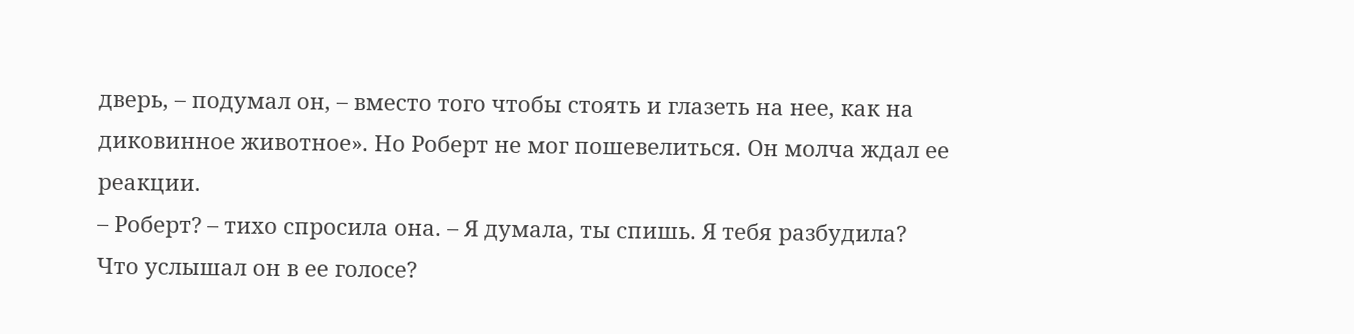дверь, – подумал он, – вместо того чтобы стоять и глазеть на нее, как на диковинное животное». Но Роберт не мог пошевелиться. Он молча ждал ее реакции.
– Роберт? – тихо спросила она. – Я думала, ты спишь. Я тебя разбудила?
Что услышал он в ее голосе?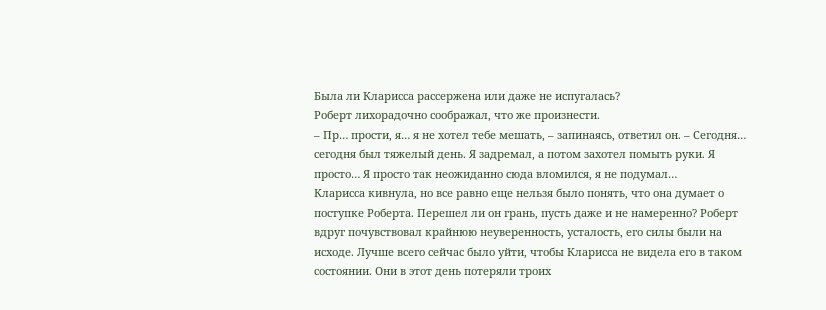Была ли Кларисса рассержена или даже не испугалась?
Роберт лихорадочно соображал, что же произнести.
– Пр… прости, я… я не хотел тебе мешать, – запинаясь, ответил он. – Сегодня… сегодня был тяжелый день. Я задремал, а потом захотел помыть руки. Я просто… Я просто так неожиданно сюда вломился, я не подумал…
Кларисса кивнула, но все равно еще нельзя было понять, что она думает о поступке Роберта. Перешел ли он грань, пусть даже и не намеренно? Роберт вдруг почувствовал крайнюю неуверенность, усталость, его силы были на исходе. Лучше всего сейчас было уйти, чтобы Кларисса не видела его в таком состоянии. Они в этот день потеряли троих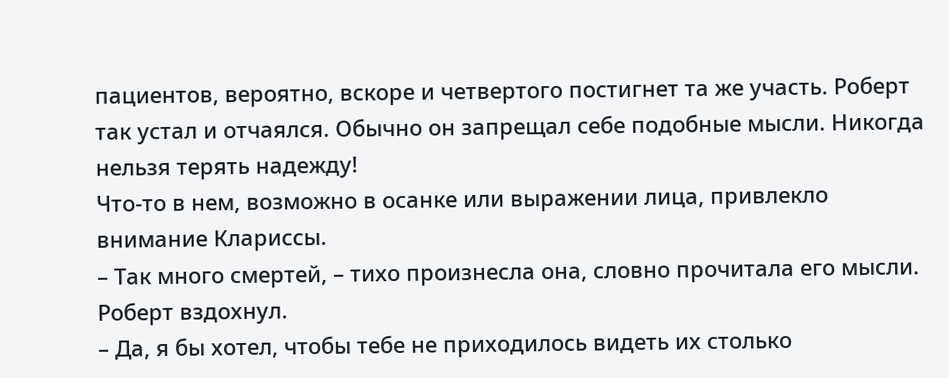пациентов, вероятно, вскоре и четвертого постигнет та же участь. Роберт так устал и отчаялся. Обычно он запрещал себе подобные мысли. Никогда нельзя терять надежду!
Что-то в нем, возможно в осанке или выражении лица, привлекло внимание Клариссы.
– Так много смертей, – тихо произнесла она, словно прочитала его мысли.
Роберт вздохнул.
– Да, я бы хотел, чтобы тебе не приходилось видеть их столько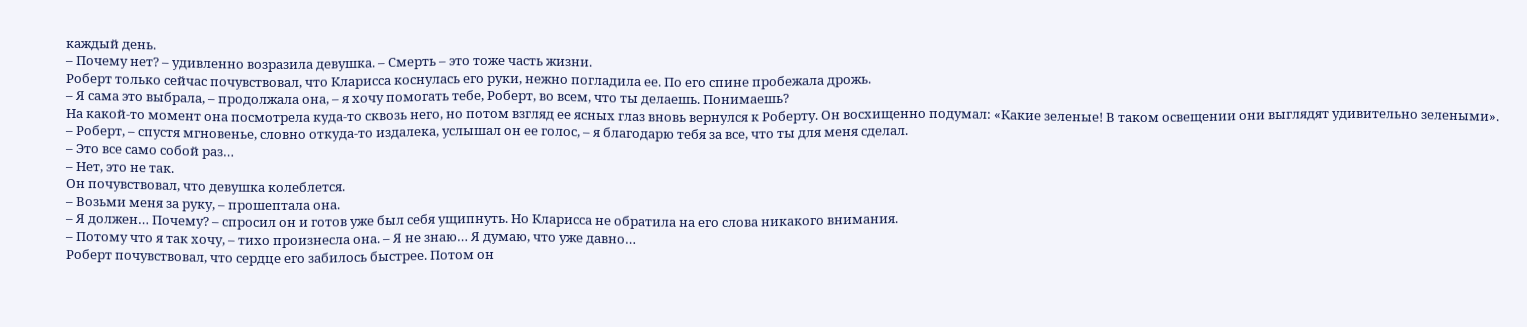каждый день.
– Почему нет? – удивленно возразила девушка. – Смерть – это тоже часть жизни.
Роберт только сейчас почувствовал, что Кларисса коснулась его руки, нежно погладила ее. По его спине пробежала дрожь.
– Я сама это выбрала, – продолжала она, – я хочу помогать тебе, Роберт, во всем, что ты делаешь. Понимаешь?
На какой-то момент она посмотрела куда-то сквозь него, но потом взгляд ее ясных глаз вновь вернулся к Роберту. Он восхищенно подумал: «Какие зеленые! В таком освещении они выглядят удивительно зелеными».
– Роберт, – спустя мгновенье, словно откуда-то издалека, услышал он ее голос, – я благодарю тебя за все, что ты для меня сделал.
– Это все само собой раз…
– Нет, это не так.
Он почувствовал, что девушка колеблется.
– Возьми меня за руку, – прошептала она.
– Я должен… Почему? – спросил он и готов уже был себя ущипнуть. Но Кларисса не обратила на его слова никакого внимания.
– Потому что я так хочу, – тихо произнесла она. – Я не знаю… Я думаю, что уже давно…
Роберт почувствовал, что сердце его забилось быстрее. Потом он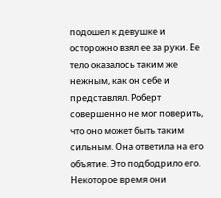подошел к девушке и осторожно взял ее за руки. Ее тело оказалось таким же нежным, как он себе и представлял. Роберт совершенно не мог поверить, что оно может быть таким сильным. Она ответила на его объятие. Это подбодрило его.
Некоторое время они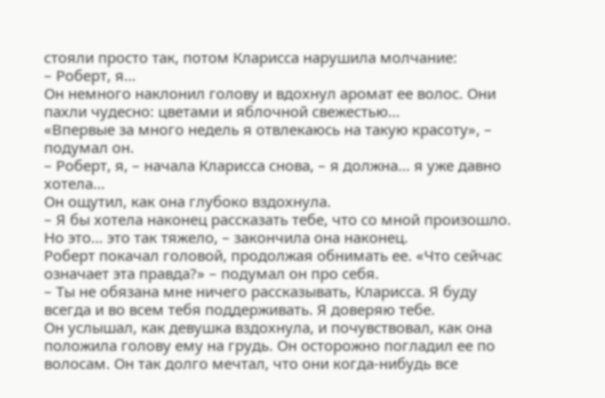стояли просто так, потом Кларисса нарушила молчание:
– Роберт, я…
Он немного наклонил голову и вдохнул аромат ее волос. Они пахли чудесно: цветами и яблочной свежестью…
«Впервые за много недель я отвлекаюсь на такую красоту», – подумал он.
– Роберт, я, – начала Кларисса снова, – я должна… я уже давно хотела…
Он ощутил, как она глубоко вздохнула.
– Я бы хотела наконец рассказать тебе, что со мной произошло. Но это… это так тяжело, – закончила она наконец.
Роберт покачал головой, продолжая обнимать ее. «Что сейчас означает эта правда?» – подумал он про себя.
– Ты не обязана мне ничего рассказывать, Кларисса. Я буду всегда и во всем тебя поддерживать. Я доверяю тебе.
Он услышал, как девушка вздохнула, и почувствовал, как она положила голову ему на грудь. Он осторожно погладил ее по волосам. Он так долго мечтал, что они когда-нибудь все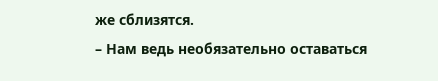же сблизятся.
– Нам ведь необязательно оставаться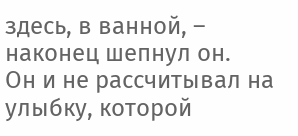здесь, в ванной, – наконец шепнул он.
Он и не рассчитывал на улыбку, которой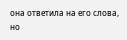она ответила на его слова, но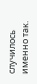случилось именно так.